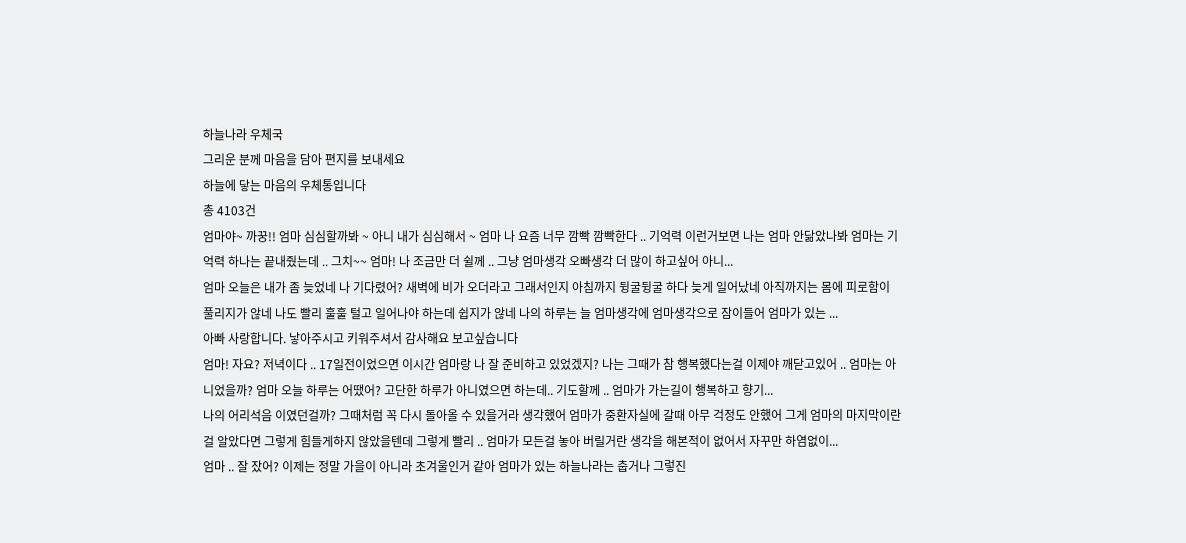하늘나라 우체국
그리운 분께 마음을 담아 편지를 보내세요
하늘에 닿는 마음의 우체통입니다
총 4103건
엄마야~ 까꿍!! 엄마 심심할까봐 ~ 아니 내가 심심해서 ~ 엄마 나 요즘 너무 깜빡 깜빡한다 .. 기억력 이런거보면 나는 엄마 안닮았나봐 엄마는 기억력 하나는 끝내줬는데 .. 그치~~ 엄마! 나 조금만 더 쉴께 .. 그냥 엄마생각 오빠생각 더 많이 하고싶어 아니...
엄마 오늘은 내가 좀 늦었네 나 기다렸어? 새벽에 비가 오더라고 그래서인지 아침까지 뒹굴뒹굴 하다 늦게 일어났네 아직까지는 몸에 피로함이 풀리지가 않네 나도 빨리 훌훌 털고 일어나야 하는데 쉽지가 않네 나의 하루는 늘 엄마생각에 엄마생각으로 잠이들어 엄마가 있는 ...
아빠 사랑합니다. 낳아주시고 키워주셔서 감사해요 보고싶습니다
엄마! 자요? 저녁이다 .. 17일전이었으면 이시간 엄마랑 나 잘 준비하고 있었겠지? 나는 그때가 참 행복했다는걸 이제야 깨닫고있어 .. 엄마는 아니었을까? 엄마 오늘 하루는 어땠어? 고단한 하루가 아니였으면 하는데.. 기도할께 .. 엄마가 가는길이 행복하고 향기...
나의 어리석음 이였던걸까? 그때처럼 꼭 다시 돌아올 수 있을거라 생각했어 엄마가 중환자실에 갈때 아무 걱정도 안했어 그게 엄마의 마지막이란걸 알았다면 그렇게 힘들게하지 않았을텐데 그렇게 빨리 .. 엄마가 모든걸 놓아 버릴거란 생각을 해본적이 없어서 자꾸만 하염없이...
엄마 .. 잘 잤어? 이제는 정말 가을이 아니라 초겨울인거 같아 엄마가 있는 하늘나라는 춥거나 그렇진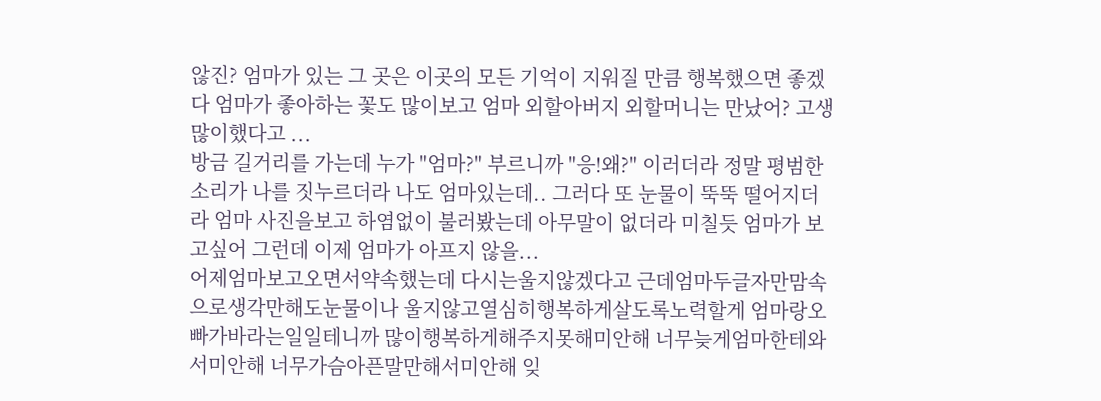않진? 엄마가 있는 그 곳은 이곳의 모든 기억이 지워질 만큼 행복했으면 좋겠다 엄마가 좋아하는 꽃도 많이보고 엄마 외할아버지 외할머니는 만났어? 고생 많이했다고 ...
방금 길거리를 가는데 누가 "엄마?" 부르니까 "응!왜?" 이러더라 정말 평범한 소리가 나를 짓누르더라 나도 엄마있는데.. 그러다 또 눈물이 뚝뚝 떨어지더라 엄마 사진을보고 하염없이 불러봤는데 아무말이 없더라 미칠듯 엄마가 보고싶어 그런데 이제 엄마가 아프지 않을...
어제엄마보고오면서약속했는데 다시는울지않겠다고 근데엄마두글자만맘속으로생각만해도눈물이나 울지않고열심히행복하게살도록노력할게 엄마랑오빠가바라는일일테니까 많이행복하게해주지못해미안해 너무늦게엄마한테와서미안해 너무가슴아픈말만해서미안해 잊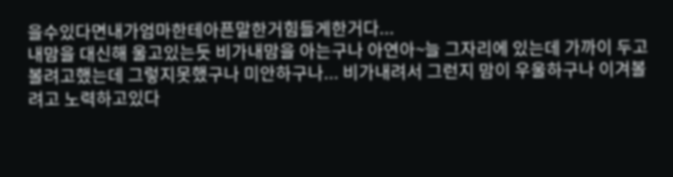을수있다면내가엄마한테아픈말한거힘들게한거다...
내맘을 대신해 울고있는듯 비가내맘을 아는구나 아연아~늘 그자리에 있는데 가까이 두고볼려고했는데 그렇지못했구나 미안하구나... 비가내려서 그런지 맘이 우울하구나 이겨볼려고 노력하고있다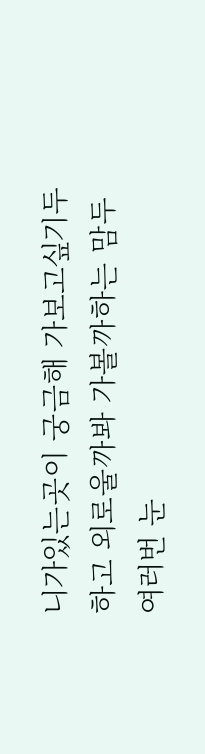니가있는곳이 궁금해 가보고싶기두하고 외로울까봐 가볼까하는 맘두 여러번 눈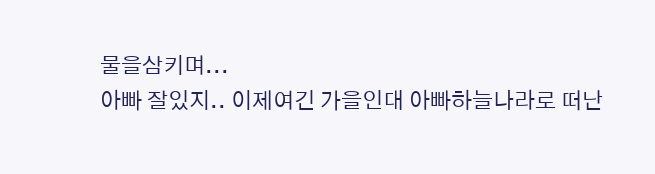물을삼키며...
아빠 잘있지.. 이제여긴 가을인대 아빠하늘나라로 떠난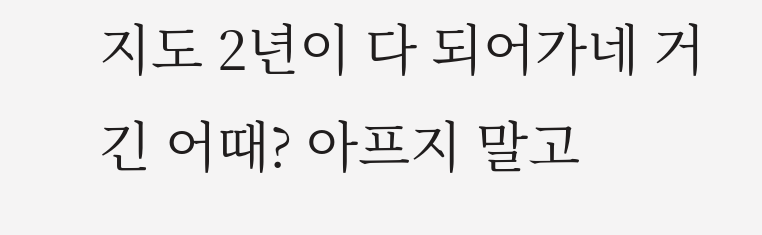지도 2년이 다 되어가네 거긴 어때? 아프지 말고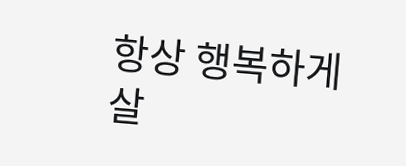항상 행복하게 살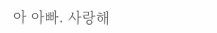아 아빠. 사랑해